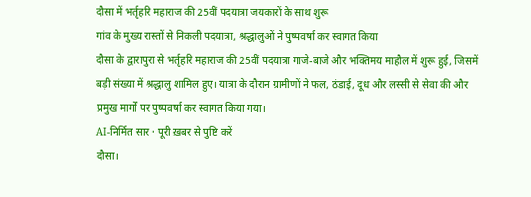दौसा में भर्तृहरि महाराज की 25वीं पदयात्रा जयकारों के साथ शुरू
गांव के मुख्य रास्तों से निकली पदयात्रा, श्रद्धालुओं ने पुष्पवर्षा कर स्वागत किया
दौसा के द्वारापुरा से भर्तृहरि महाराज की 25वीं पदयात्रा गाजे-बाजे और भक्तिमय माहौल में शुरू हुई, जिसमें बड़ी संख्या में श्रद्धालु शामिल हुए। यात्रा के दौरान ग्रामीणों ने फल, ठंडाई, दूध और लस्सी से सेवा की और प्रमुख मार्गों पर पुष्पवर्षा कर स्वागत किया गया।
AI-निर्मित सार · पूरी ख़बर से पुष्टि करें
दौसा।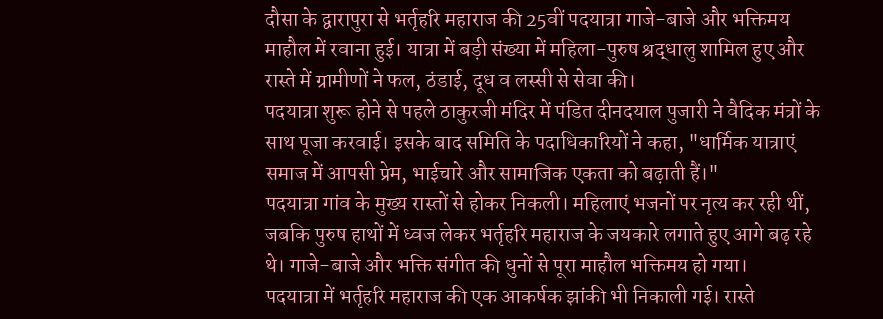दौसा के द्वारापुरा से भर्तृहरि महाराज की 25वीं पदयात्रा गाजे-बाजे और भक्तिमय माहौल में रवाना हुई। यात्रा में बड़ी संख्या में महिला-पुरुष श्रद्धालु शामिल हुए और रास्ते में ग्रामीणों ने फल, ठंडाई, दूध व लस्सी से सेवा की।
पदयात्रा शुरू होने से पहले ठाकुरजी मंदिर में पंडित दीनदयाल पुजारी ने वैदिक मंत्रों के साथ पूजा करवाई। इसके बाद समिति के पदाधिकारियों ने कहा, "धार्मिक यात्राएं समाज में आपसी प्रेम, भाईचारे और सामाजिक एकता को बढ़ाती हैं।"
पदयात्रा गांव के मुख्य रास्तों से होकर निकली। महिलाएं भजनों पर नृत्य कर रही थीं, जबकि पुरुष हाथों में ध्वज लेकर भर्तृहरि महाराज के जयकारे लगाते हुए आगे बढ़ रहे थे। गाजे-बाजे और भक्ति संगीत की धुनों से पूरा माहौल भक्तिमय हो गया।
पदयात्रा में भर्तृहरि महाराज की एक आकर्षक झांकी भी निकाली गई। रास्ते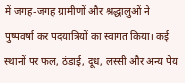में जगह-जगह ग्रामीणों और श्रद्धालुओं ने पुष्पवर्षा कर पदयात्रियों का स्वागत किया। कई स्थानों पर फल, ठंडाई, दूध, लस्सी और अन्य पेय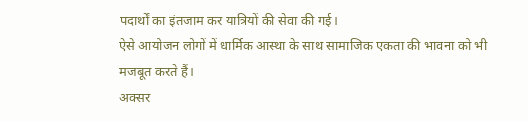पदार्थों का इंतजाम कर यात्रियों की सेवा की गई।
ऐसे आयोजन लोगों में धार्मिक आस्था के साथ सामाजिक एकता की भावना को भी मजबूत करते हैं।
अक्सर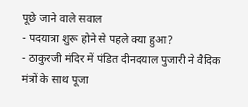पूछे जाने वाले सवाल
- पदयात्रा शुरू होने से पहले क्या हुआ?
- ठाकुरजी मंदिर में पंडित दीनदयाल पुजारी ने वैदिक मंत्रों के साथ पूजा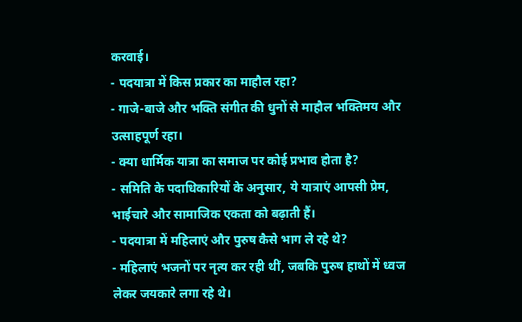करवाई।
- पदयात्रा में किस प्रकार का माहौल रहा?
- गाजे-बाजे और भक्ति संगीत की धुनों से माहौल भक्तिमय और उत्साहपूर्ण रहा।
- क्या धार्मिक यात्रा का समाज पर कोई प्रभाव होता है?
- समिति के पदाधिकारियों के अनुसार, ये यात्राएं आपसी प्रेम, भाईचारे और सामाजिक एकता को बढ़ाती हैं।
- पदयात्रा में महिलाएं और पुरुष कैसे भाग ले रहे थे?
- महिलाएं भजनों पर नृत्य कर रही थीं, जबकि पुरुष हाथों में ध्वज लेकर जयकारे लगा रहे थे।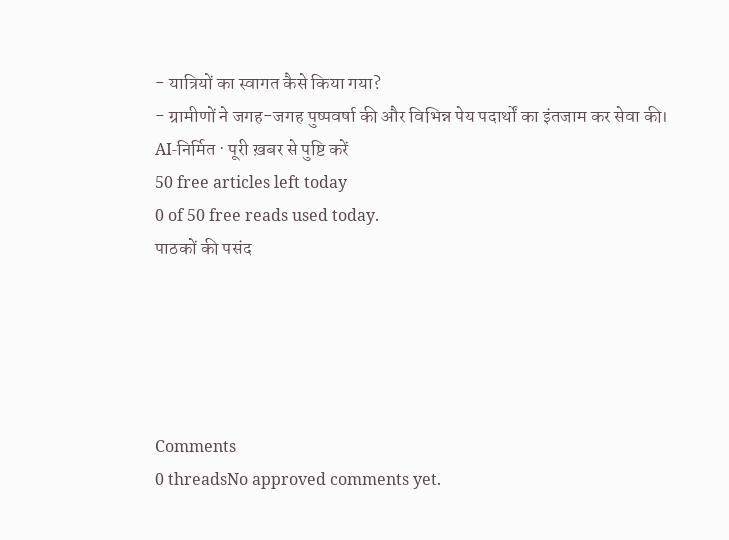- यात्रियों का स्वागत कैसे किया गया?
- ग्रामीणों ने जगह-जगह पुष्पवर्षा की और विभिन्न पेय पदार्थों का इंतजाम कर सेवा की।
AI-निर्मित · पूरी ख़बर से पुष्टि करें
50 free articles left today
0 of 50 free reads used today.
पाठकों की पसंद





Comments
0 threadsNo approved comments yet.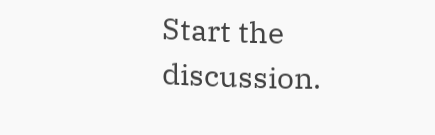Start the discussion.